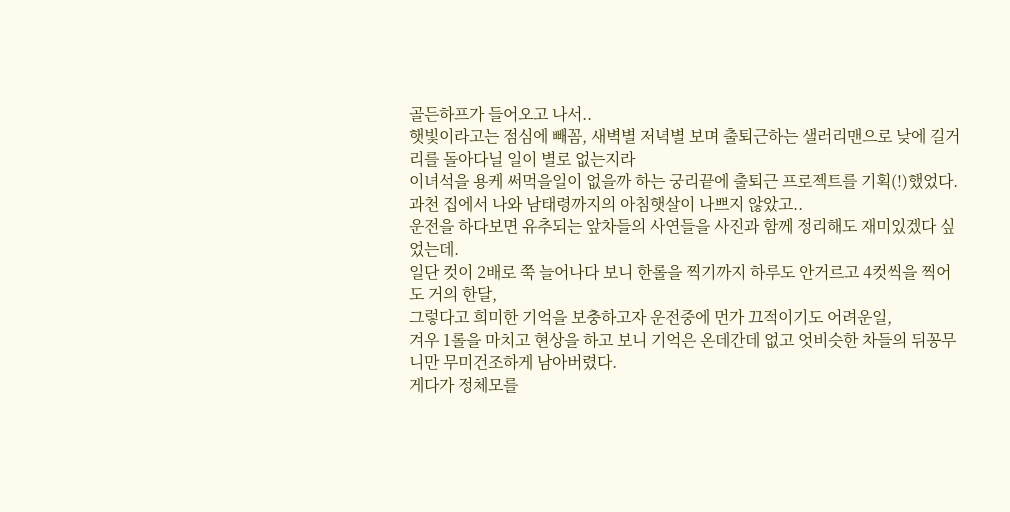골든하프가 들어오고 나서..
햇빛이라고는 점심에 빼꼼, 새벽별 저녁별 보며 출퇴근하는 샐러리맨으로 낮에 길거리를 돌아다닐 일이 별로 없는지라
이녀석을 용케 써먹을일이 없을까 하는 궁리끝에 출퇴근 프로젝트를 기획(!)했었다.
과천 집에서 나와 남태령까지의 아침햇살이 나쁘지 않았고..
운전을 하다보면 유추되는 앞차들의 사연들을 사진과 함께 정리해도 재미있겠다 싶었는데.
일단 컷이 2배로 쭉 늘어나다 보니 한롤을 찍기까지 하루도 안거르고 4컷씩을 찍어도 거의 한달,
그렇다고 희미한 기억을 보충하고자 운전중에 먼가 끄적이기도 어려운일,
겨우 1롤을 마치고 현상을 하고 보니 기억은 온데간데 없고 엇비슷한 차들의 뒤꽁무니만 무미건조하게 남아버렸다.
게다가 정체모를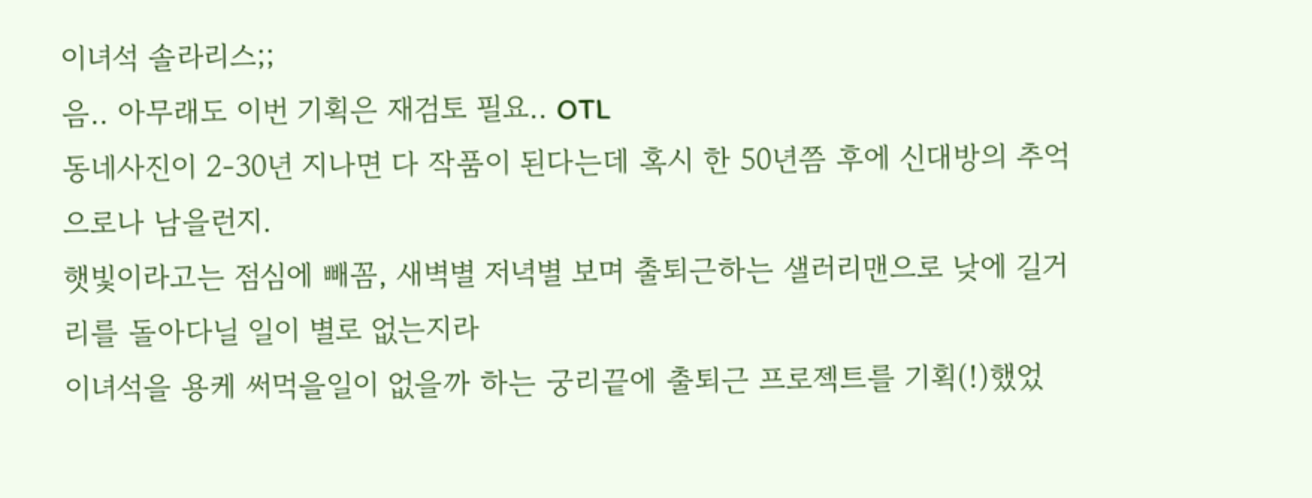이녀석 솔라리스;;
음.. 아무래도 이번 기획은 재검토 필요.. OTL
동네사진이 2-30년 지나면 다 작품이 된다는데 혹시 한 50년쯤 후에 신대방의 추억으로나 남을런지.
햇빛이라고는 점심에 빼꼼, 새벽별 저녁별 보며 출퇴근하는 샐러리맨으로 낮에 길거리를 돌아다닐 일이 별로 없는지라
이녀석을 용케 써먹을일이 없을까 하는 궁리끝에 출퇴근 프로젝트를 기획(!)했었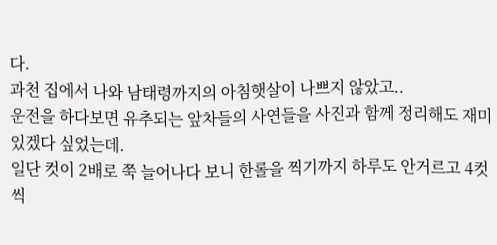다.
과천 집에서 나와 남태령까지의 아침햇살이 나쁘지 않았고..
운전을 하다보면 유추되는 앞차들의 사연들을 사진과 함께 정리해도 재미있겠다 싶었는데.
일단 컷이 2배로 쭉 늘어나다 보니 한롤을 찍기까지 하루도 안거르고 4컷씩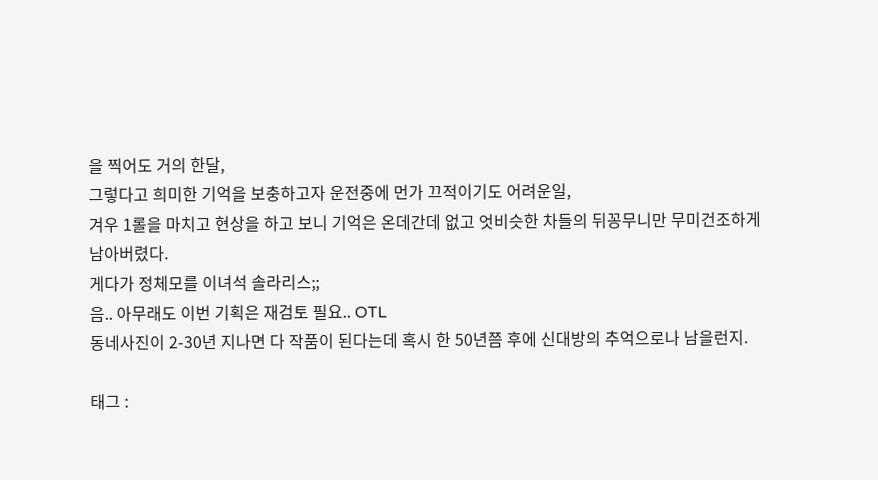을 찍어도 거의 한달,
그렇다고 희미한 기억을 보충하고자 운전중에 먼가 끄적이기도 어려운일,
겨우 1롤을 마치고 현상을 하고 보니 기억은 온데간데 없고 엇비슷한 차들의 뒤꽁무니만 무미건조하게 남아버렸다.
게다가 정체모를 이녀석 솔라리스;;
음.. 아무래도 이번 기획은 재검토 필요.. OTL
동네사진이 2-30년 지나면 다 작품이 된다는데 혹시 한 50년쯤 후에 신대방의 추억으로나 남을런지.

태그 :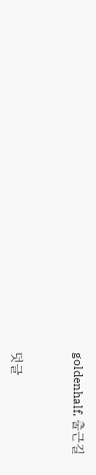goldenhalf, 출근길


덧글